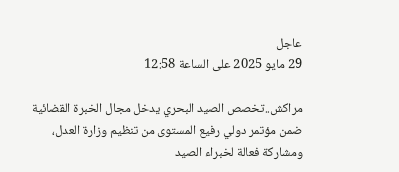عاجل
29 مايو 2025 على الساعة 12:58

مراكش..تخصص الصيد البحري يدخل مجال الخبرة القضائية ضمن مؤتمر دولي رفيع المستوى من تنظيم وزارة العدل، ومشاركة فعالة لخبراء الصيد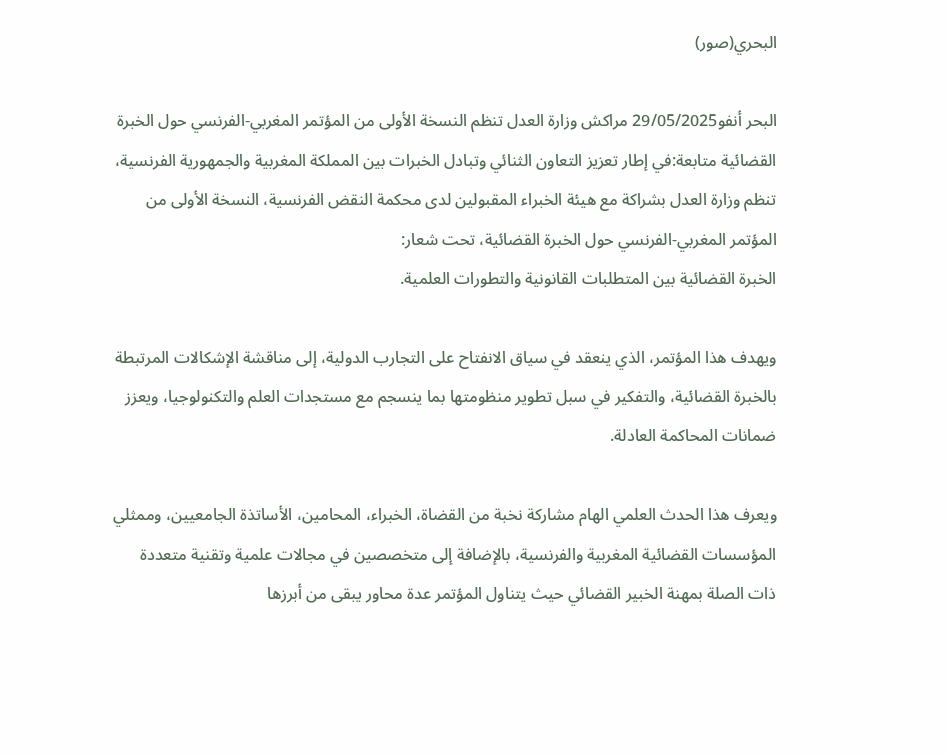البحري(صور)

البحر أنفو29/05/2025 مراكش وزارة العدل تنظم النسخة الأولى من المؤتمر المغربي-الفرنسي حول الخبرة القضائية متابعة:في إطار تعزيز التعاون الثنائي وتبادل الخبرات بين المملكة المغربية والجمهورية الفرنسية، تنظم وزارة العدل بشراكة مع هيئة الخبراء المقبولين لدى محكمة النقض الفرنسية، النسخة الأولى من المؤتمر المغربي-الفرنسي حول الخبرة القضائية، تحت شعار:
الخبرة القضائية بين المتطلبات القانونية والتطورات العلمية.

ويهدف هذا المؤتمر، الذي ينعقد في سياق الانفتاح على التجارب الدولية، إلى مناقشة الإشكالات المرتبطة بالخبرة القضائية، والتفكير في سبل تطوير منظومتها بما ينسجم مع مستجدات العلم والتكنولوجيا، ويعزز ضمانات المحاكمة العادلة.

ويعرف هذا الحدث العلمي الهام مشاركة نخبة من القضاة، الخبراء، المحامين، الأساتذة الجامعيين، وممثلي المؤسسات القضائية المغربية والفرنسية، بالإضافة إلى متخصصين في مجالات علمية وتقنية متعددة ذات الصلة بمهنة الخبير القضائي حيث يتناول المؤتمر عدة محاور يبقى من أبرزها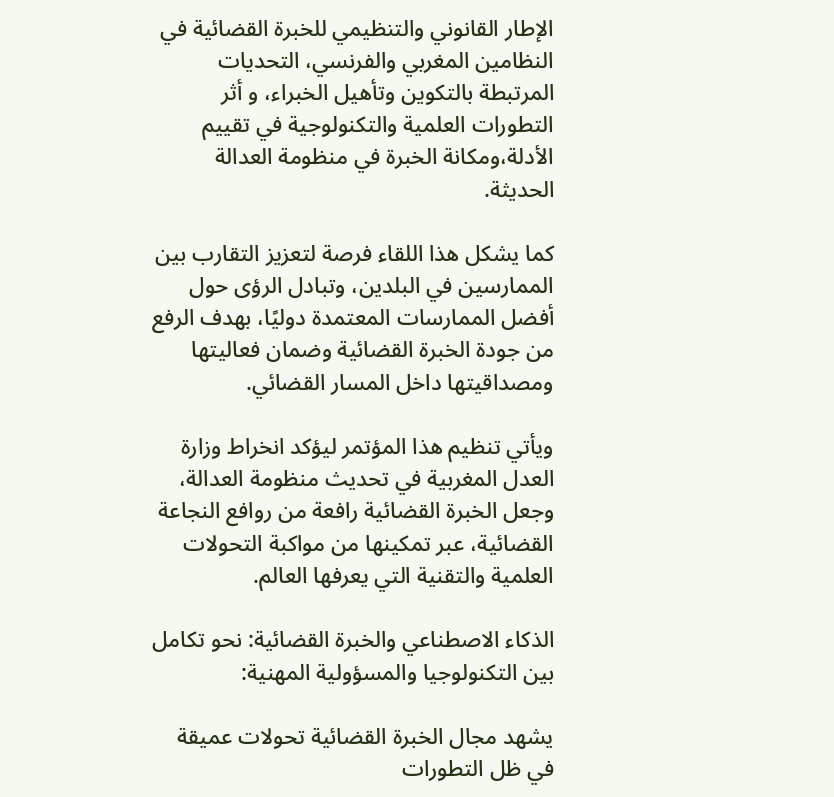الإطار القانوني والتنظيمي للخبرة القضائية في النظامين المغربي والفرنسي، التحديات المرتبطة بالتكوين وتأهيل الخبراء، و أثر التطورات العلمية والتكنولوجية في تقييم الأدلة،ومكانة الخبرة في منظومة العدالة الحديثة.

كما يشكل هذا اللقاء فرصة لتعزيز التقارب بين الممارسين في البلدين، وتبادل الرؤى حول أفضل الممارسات المعتمدة دوليًا، بهدف الرفع من جودة الخبرة القضائية وضمان فعاليتها ومصداقيتها داخل المسار القضائي.

ويأتي تنظيم هذا المؤتمر ليؤكد انخراط وزارة العدل المغربية في تحديث منظومة العدالة، وجعل الخبرة القضائية رافعة من روافع النجاعة القضائية، عبر تمكينها من مواكبة التحولات العلمية والتقنية التي يعرفها العالم.

الذكاء الاصطناعي والخبرة القضائية: نحو تكامل بين التكنولوجيا والمسؤولية المهنية:

يشهد مجال الخبرة القضائية تحولات عميقة في ظل التطورات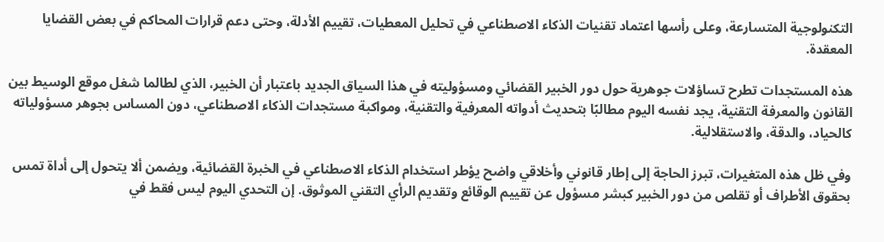التكنولوجية المتسارعة، وعلى رأسها اعتماد تقنيات الذكاء الاصطناعي في تحليل المعطيات، تقييم الأدلة، وحتى دعم قرارات المحاكم في بعض القضايا المعقدة.

هذه المستجدات تطرح تساؤلات جوهرية حول دور الخبير القضائي ومسؤوليته في هذا السياق الجديد باعتبار أن الخبير، الذي لطالما شغل موقع الوسيط بين القانون والمعرفة التقنية، يجد نفسه اليوم مطالبًا بتحديث أدواته المعرفية والتقنية، ومواكبة مستجدات الذكاء الاصطناعي، دون المساس بجوهر مسؤولياته كالحياد، والدقة، والاستقلالية.

وفي ظل هذه المتغيرات، تبرز الحاجة إلى إطار قانوني وأخلاقي واضح يؤطر استخدام الذكاء الاصطناعي في الخبرة القضائية، ويضمن ألا يتحول إلى أداة تمس بحقوق الأطراف أو تقلص من دور الخبير كبشر مسؤول عن تقييم الوقائع وتقديم الرأي التقني الموثوق. إن التحدي اليوم ليس فقط في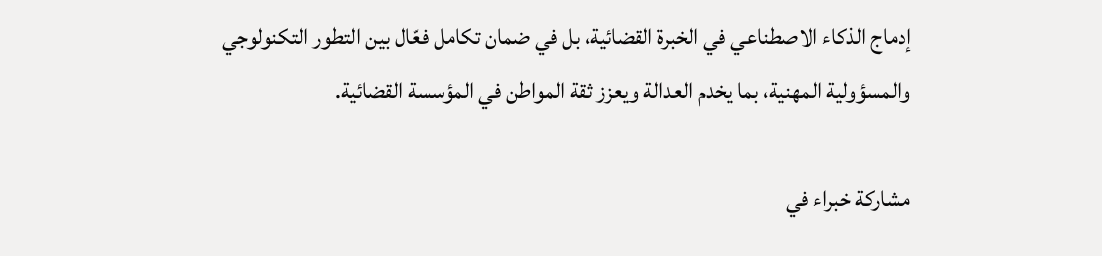إدماج الذكاء الاصطناعي في الخبرة القضائية، بل في ضمان تكامل فعّال بين التطور التكنولوجي والمسؤولية المهنية، بما يخدم العدالة ويعزز ثقة المواطن في المؤسسة القضائية.

مشاركة خبراء في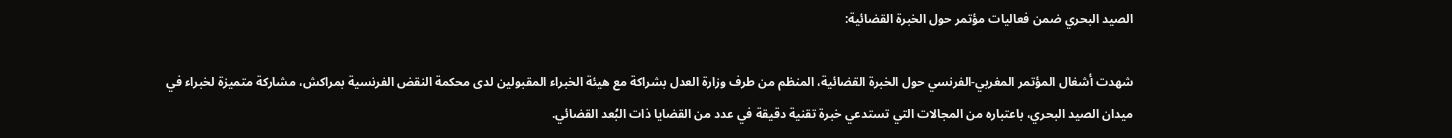الصيد البحري ضمن فعاليات مؤتمر حول الخبرة القضائية:

شهدت أشغال المؤتمر المغربي-الفرنسي حول الخبرة القضائية، المنظم من طرف وزارة العدل بشراكة مع هيئة الخبراء المقبولين لدى محكمة النقض الفرنسية بمراكش، مشاركة متميزة لخبراء في ميدان الصيد البحري، باعتباره من المجالات التي تستدعي خبرة تقنية دقيقة في عدد من القضايا ذات البُعد القضائي.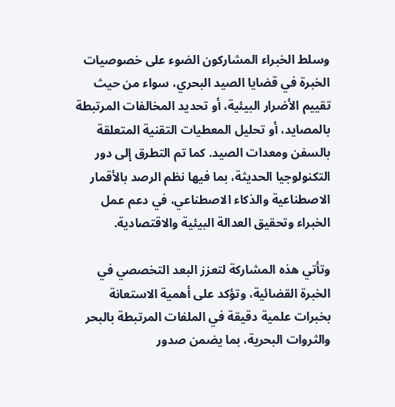وسلط الخبراء المشاركون الضوء على خصوصيات الخبرة في قضايا الصيد البحري، سواء من حيث تقييم الأضرار البيئية، أو تحديد المخالفات المرتبطة بالمصايد، أو تحليل المعطيات التقنية المتعلقة بالسفن ومعدات الصيد. كما تم التطرق إلى دور التكنولوجيا الحديثة، بما فيها نظم الرصد بالأقمار الاصطناعية والذكاء الاصطناعي، في دعم عمل الخبراء وتحقيق العدالة البيئية والاقتصادية.

وتأتي هذه المشاركة لتعزز البعد التخصصي في الخبرة القضائية، وتؤكد على أهمية الاستعانة بخبرات علمية دقيقة في الملفات المرتبطة بالبحر والثروات البحرية، بما يضمن صدور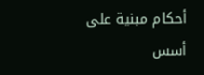أحكام مبنية على أسس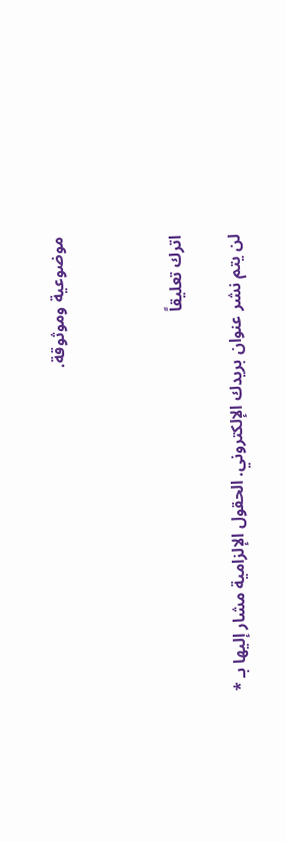موضوعية وموثوقة.



اترك تعليقاً

لن يتم نشر عنوان بريدك الإلكتروني. الحقول الإلزامية مشار إليها بـ *